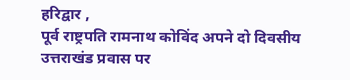हरिद्वार ,
पूर्व राष्ट्रपति रामनाथ कोविंद अपने दो दिवसीय उत्तराखंड प्रवास पर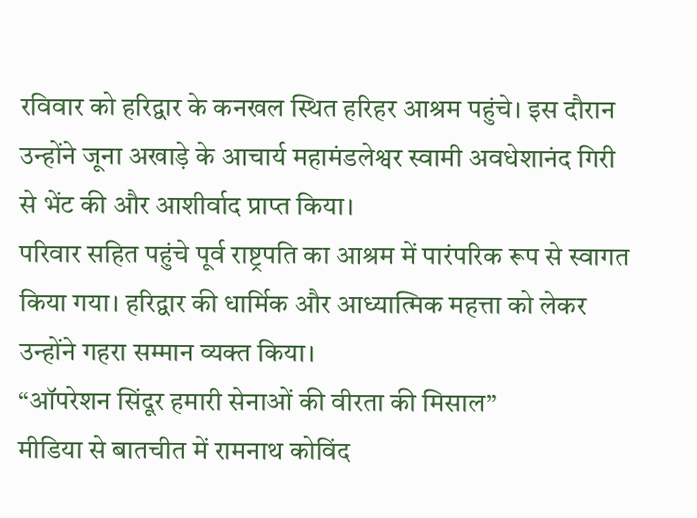रविवार को हरिद्वार के कनखल स्थित हरिहर आश्रम पहुंचे। इस दौरान उन्होंने जूना अखाड़े के आचार्य महामंडलेश्वर स्वामी अवधेशानंद गिरी से भेंट की और आशीर्वाद प्राप्त किया।
परिवार सहित पहुंचे पूर्व राष्ट्रपति का आश्रम में पारंपरिक रूप से स्वागत किया गया। हरिद्वार की धार्मिक और आध्यात्मिक महत्ता को लेकर उन्होंने गहरा सम्मान व्यक्त किया।
“ऑपरेशन सिंदूर हमारी सेनाओं की वीरता की मिसाल”
मीडिया से बातचीत में रामनाथ कोविंद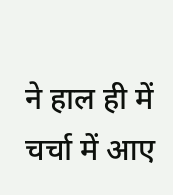ने हाल ही में चर्चा में आए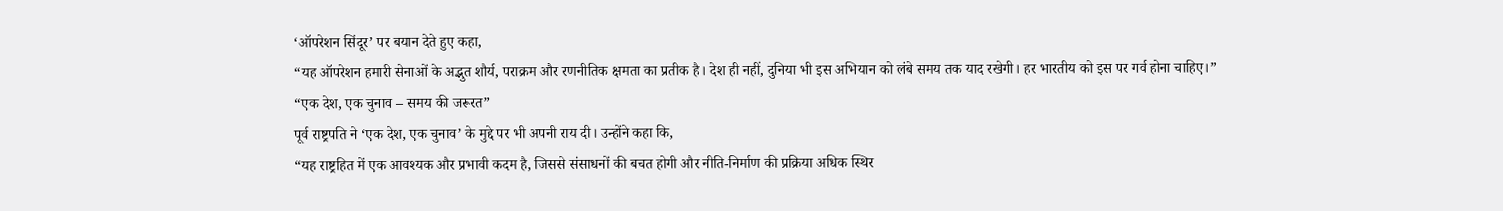‘ऑपरेशन सिंदूर’ पर बयान देते हुए कहा,
“यह ऑपरेशन हमारी सेनाओं के अद्भुत शौर्य, पराक्रम और रणनीतिक क्षमता का प्रतीक है। देश ही नहीं, दुनिया भी इस अभियान को लंबे समय तक याद रखेगी। हर भारतीय को इस पर गर्व होना चाहिए।”
“एक देश, एक चुनाव – समय की जरूरत”
पूर्व राष्ट्रपति ने ‘एक देश, एक चुनाव’ के मुद्दे पर भी अपनी राय दी। उन्होंने कहा कि,
“यह राष्ट्रहित में एक आवश्यक और प्रभावी कदम है, जिससे संसाधनों की बचत होगी और नीति-निर्माण की प्रक्रिया अधिक स्थिर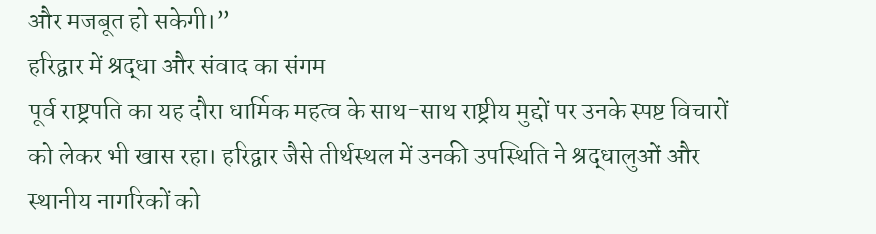और मजबूत हो सकेगी।”
हरिद्वार में श्रद्धा और संवाद का संगम
पूर्व राष्ट्रपति का यह दौरा धार्मिक महत्व के साथ-साथ राष्ट्रीय मुद्दों पर उनके स्पष्ट विचारों को लेकर भी खास रहा। हरिद्वार जैसे तीर्थस्थल में उनकी उपस्थिति ने श्रद्धालुओं और स्थानीय नागरिकों को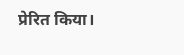प्रेरित किया।